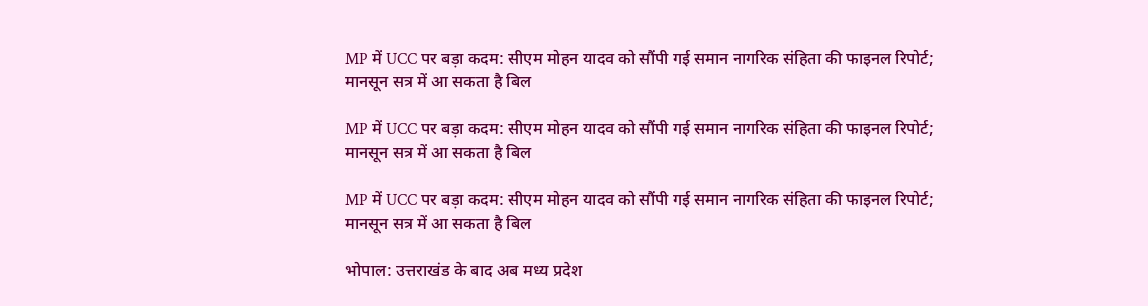MP में UCC पर बड़ा कदम: सीएम मोहन यादव को सौंपी गई समान नागरिक संहिता की फाइनल रिपोर्ट; मानसून सत्र में आ सकता है बिल

MP में UCC पर बड़ा कदम: सीएम मोहन यादव को सौंपी गई समान नागरिक संहिता की फाइनल रिपोर्ट; मानसून सत्र में आ सकता है बिल

MP में UCC पर बड़ा कदम: सीएम मोहन यादव को सौंपी गई समान नागरिक संहिता की फाइनल रिपोर्ट; मानसून सत्र में आ सकता है बिल

भोपाल: उत्तराखंड के बाद अब मध्य प्रदेश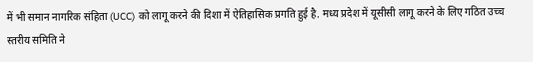में भी समान नागरिक संहिता (UCC) को लागू करने की दिशा में ऐतिहासिक प्रगति हुई है. मध्य प्रदेश में यूसीसी लागू करने के लिए गठित उच्च स्तरीय समिति ने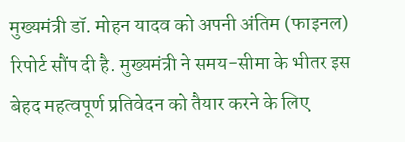मुख्यमंत्री डॉ. मोहन यादव को अपनी अंतिम (फाइनल) रिपोर्ट सौंप दी है. मुख्यमंत्री ने समय-सीमा के भीतर इस बेहद महत्वपूर्ण प्रतिवेदन को तैयार करने के लिए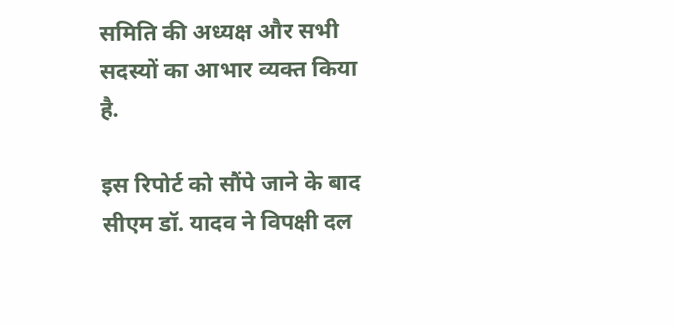समिति की अध्यक्ष और सभी सदस्यों का आभार व्यक्त किया है.

इस रिपोर्ट को सौंपे जाने के बाद सीएम डॉ. यादव ने विपक्षी दल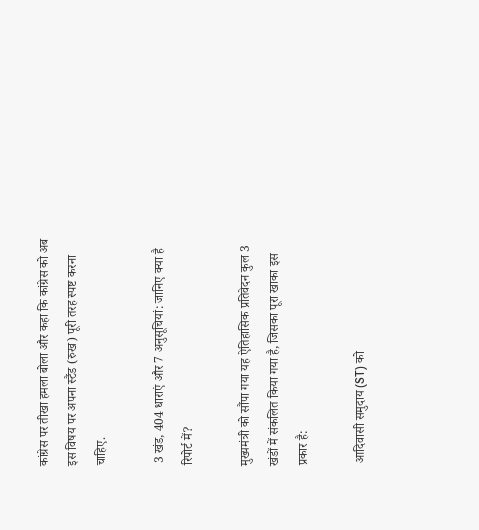कांग्रेस पर तीखा हमला बोला और कहा कि कांग्रेस को अब इस विषय पर अपना स्टैंड (रुख) पूरी तरह स्पष्ट करना चाहिए.

 3 खंड, 404 धाराएं और 7 अनुसूचियां: जानिए क्या है रिपोर्ट में?

मुख्यमंत्री को सौंपा गया यह ऐतिहासिक प्रतिवेदन कुल 3 खंडों में संकलित किया गया है, जिसका पूरा खाका इस प्रकार है:

 आदिवासी समुदाय (ST) को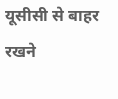यूसीसी से बाहर रखने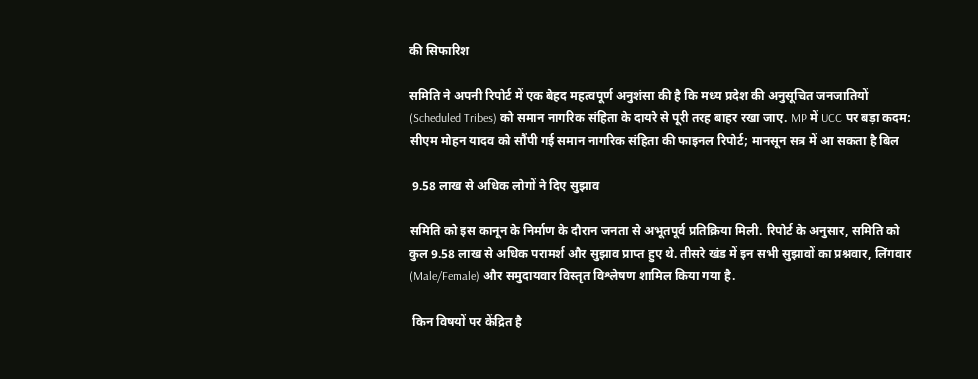की सिफारिश

समिति ने अपनी रिपोर्ट में एक बेहद महत्वपूर्ण अनुशंसा की है कि मध्य प्रदेश की अनुसूचित जनजातियों (Scheduled Tribes) को समान नागरिक संहिता के दायरे से पूरी तरह बाहर रखा जाए. MP में UCC पर बड़ा कदम: सीएम मोहन यादव को सौंपी गई समान नागरिक संहिता की फाइनल रिपोर्ट; मानसून सत्र में आ सकता है बिल

 9.58 लाख से अधिक लोगों ने दिए सुझाव

समिति को इस कानून के निर्माण के दौरान जनता से अभूतपूर्व प्रतिक्रिया मिली. रिपोर्ट के अनुसार, समिति को कुल 9.58 लाख से अधिक परामर्श और सुझाव प्राप्त हुए थे. तीसरे खंड में इन सभी सुझावों का प्रश्नवार, लिंगवार (Male/Female) और समुदायवार विस्तृत विश्लेषण शामिल किया गया है.

 किन विषयों पर केंद्रित है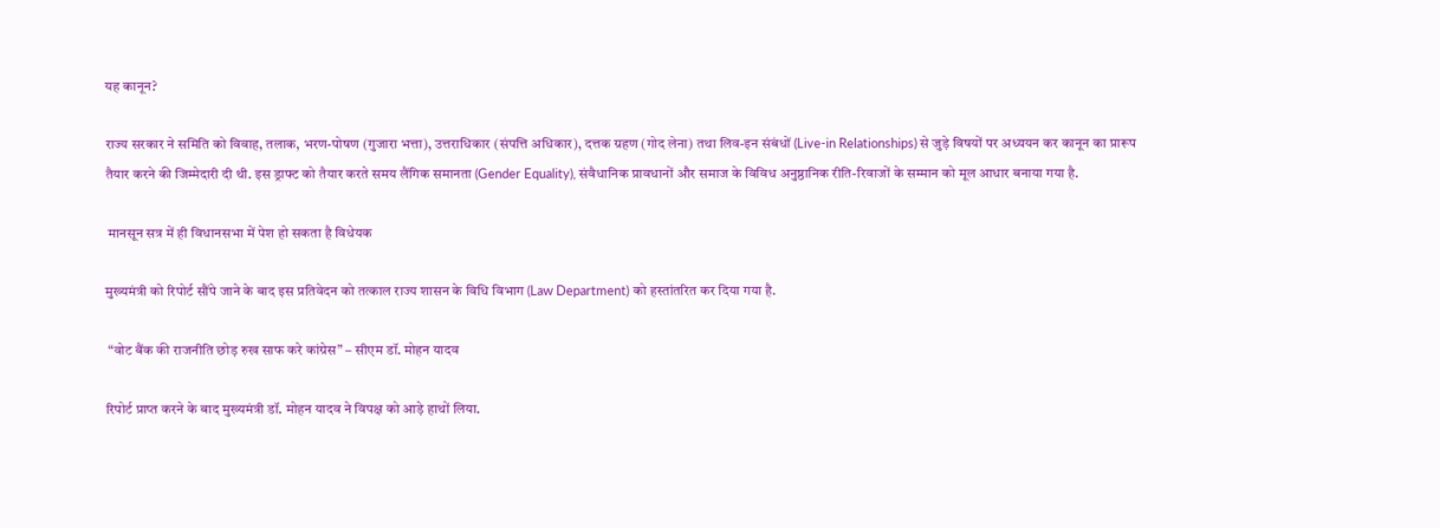यह कानून?

राज्य सरकार ने समिति को विवाह, तलाक, भरण-पोषण (गुजारा भत्ता), उत्तराधिकार (संपत्ति अधिकार), दत्तक ग्रहण (गोद लेना) तथा लिव-इन संबंधों (Live-in Relationships) से जुड़े विषयों पर अध्ययन कर कानून का प्रारूप तैयार करने की जिम्मेदारी दी थी. इस ड्राफ्ट को तैयार करते समय लैंगिक समानता (Gender Equality), संवैधानिक प्रावधानों और समाज के विविध अनुष्ठानिक रीति-रिवाजों के सम्मान को मूल आधार बनाया गया है.

 मानसून सत्र में ही विधानसभा में पेश हो सकता है विधेयक

मुख्यमंत्री को रिपोर्ट सौंपे जाने के बाद इस प्रतिवेदन को तत्काल राज्य शासन के विधि विभाग (Law Department) को हस्तांतरित कर दिया गया है.

 “वोट बैंक की राजनीति छोड़ रुख साफ करे कांग्रेस” – सीएम डॉ. मोहन यादव

रिपोर्ट प्राप्त करने के बाद मुख्यमंत्री डॉ. मोहन यादव ने विपक्ष को आड़े हाथों लिया.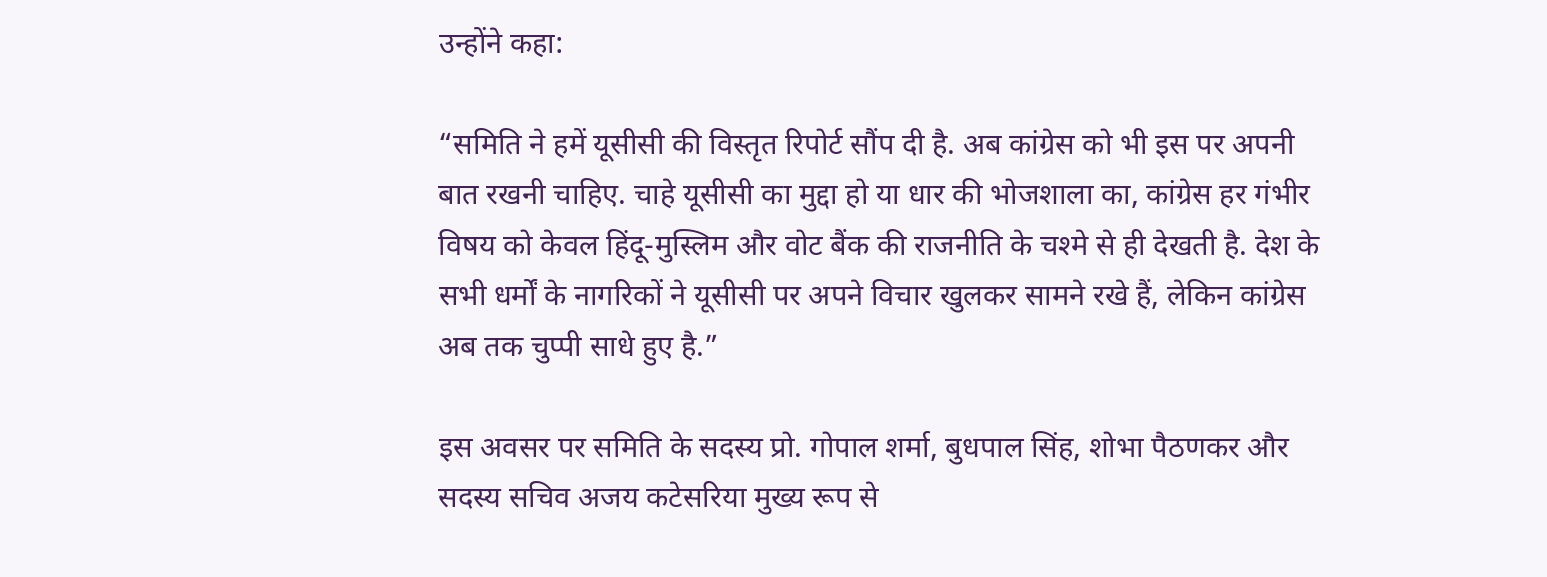उन्होंने कहा:

“समिति ने हमें यूसीसी की विस्तृत रिपोर्ट सौंप दी है. अब कांग्रेस को भी इस पर अपनी बात रखनी चाहिए. चाहे यूसीसी का मुद्दा हो या धार की भोजशाला का, कांग्रेस हर गंभीर विषय को केवल हिंदू-मुस्लिम और वोट बैंक की राजनीति के चश्मे से ही देखती है. देश के सभी धर्मों के नागरिकों ने यूसीसी पर अपने विचार खुलकर सामने रखे हैं, लेकिन कांग्रेस अब तक चुप्पी साधे हुए है.”

इस अवसर पर समिति के सदस्य प्रो. गोपाल शर्मा, बुधपाल सिंह, शोभा पैठणकर और सदस्य सचिव अजय कटेसरिया मुख्य रूप से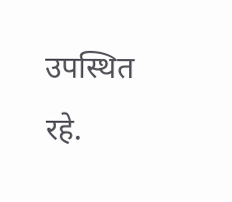उपस्थित रहे.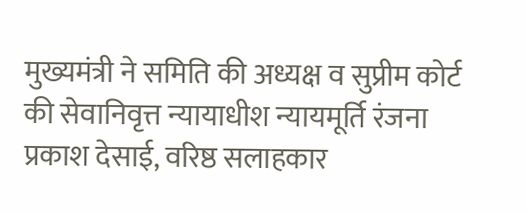मुख्यमंत्री ने समिति की अध्यक्ष व सुप्रीम कोर्ट की सेवानिवृत्त न्यायाधीश न्यायमूर्ति रंजना प्रकाश देसाई, वरिष्ठ सलाहकार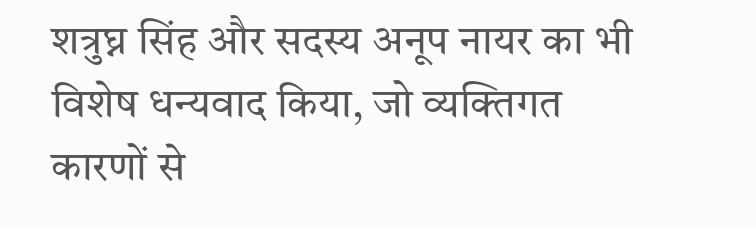शत्रुघ्न सिंह और सदस्य अनूप नायर का भी विशेष धन्यवाद किया, जो व्यक्तिगत कारणों से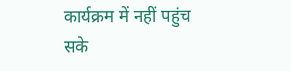कार्यक्रम में नहीं पहुंच सके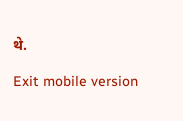थे.

Exit mobile version